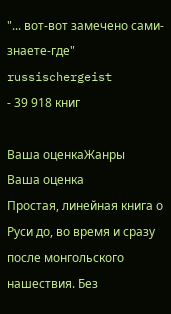"... вот-вот замечено сами-знаете-где"
russischergeist
- 39 918 книг

Ваша оценкаЖанры
Ваша оценка
Простая, линейная книга о Руси до, во время и сразу после монгольского нашествия. Без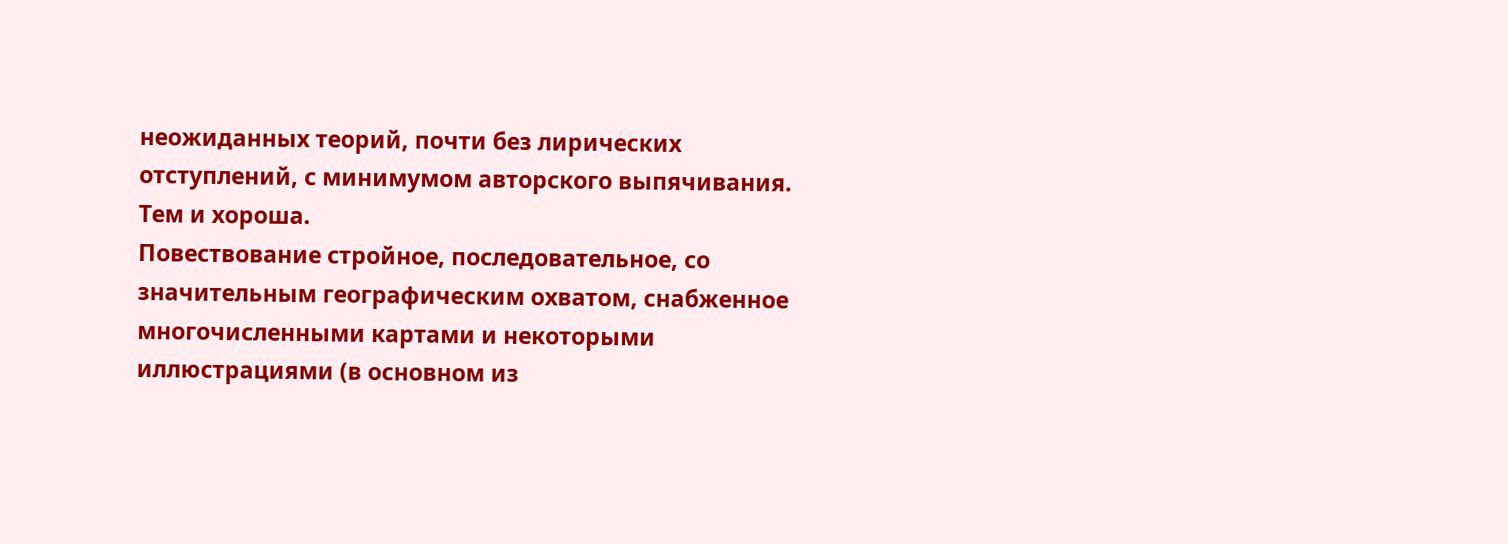неожиданных теорий, почти без лирических отступлений, с минимумом авторского выпячивания. Тем и хороша.
Повествование стройное, последовательное, со значительным географическим охватом, снабженное многочисленными картами и некоторыми иллюстрациями (в основном из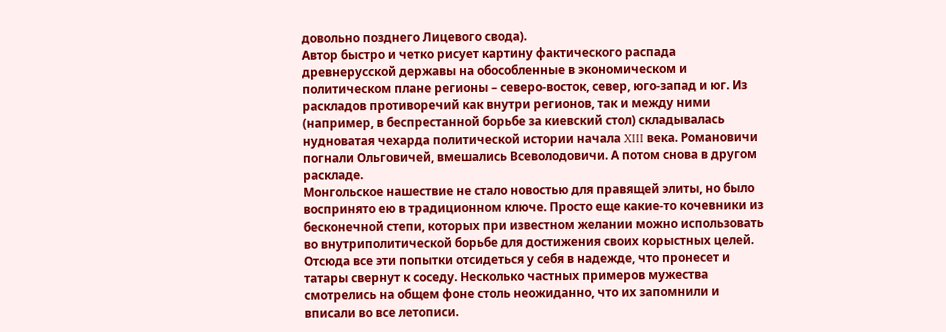довольно позднего Лицевого свода).
Автор быстро и четко рисует картину фактического распада древнерусской державы на обособленные в экономическом и политическом плане регионы – северо-восток, север, юго-запад и юг. Из раскладов противоречий как внутри регионов, так и между ними (например, в беспрестанной борьбе за киевский стол) складывалась нудноватая чехарда политической истории начала XIII века. Романовичи погнали Ольговичей, вмешались Всеволодовичи. А потом снова в другом раскладе.
Монгольское нашествие не стало новостью для правящей элиты, но было воспринято ею в традиционном ключе. Просто еще какие-то кочевники из бесконечной степи, которых при известном желании можно использовать во внутриполитической борьбе для достижения своих корыстных целей. Отсюда все эти попытки отсидеться у себя в надежде, что пронесет и татары свернут к соседу. Несколько частных примеров мужества смотрелись на общем фоне столь неожиданно, что их запомнили и вписали во все летописи.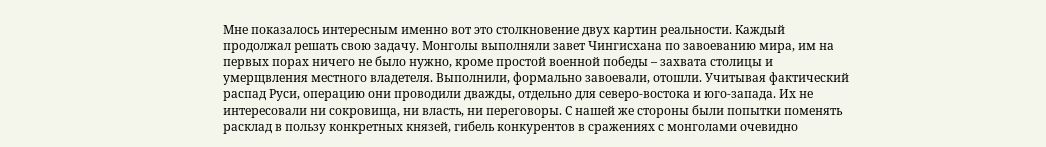Мне показалось интересным именно вот это столкновение двух картин реальности. Каждый продолжал решать свою задачу. Монголы выполняли завет Чингисхана по завоеванию мира, им на первых порах ничего не было нужно, кроме простой военной победы – захвата столицы и умерщвления местного владетеля. Выполнили, формально завоевали, отошли. Учитывая фактический распад Руси, операцию они проводили дважды, отдельно для северо-востока и юго-запада. Их не интересовали ни сокровища, ни власть, ни переговоры. С нашей же стороны были попытки поменять расклад в пользу конкретных князей, гибель конкурентов в сражениях с монголами очевидно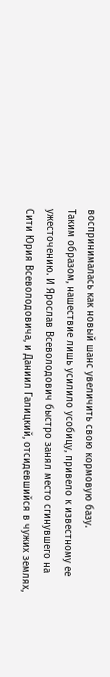воспринималась как новый шанс увеличить свою кормовую базу.
Таким образом, нашествие лишь усилило усобицу, привело к известному ее ужесточению. И Ярослав Всеволодович быстро занял место сгинувшего на Сити Юрия Всеволодовича, и Даниил Галицкий, отсидевшийся в чужих землях,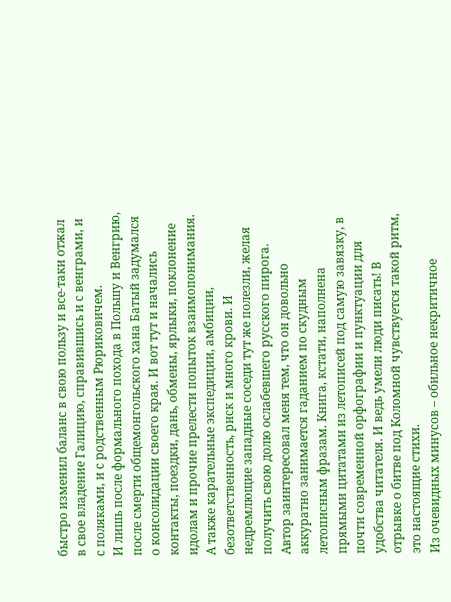быстро изменил баланс в свою пользу и все-таки отжал в свое владение Галицию, справившись и с венграми, и с поляками, и с родственным Рюриковичем.
И лишь после формального похода в Польшу и Венгрию, после смерти общемонгольского хана Батый задумался о консолидации своего края. И вот тут и начались контакты, поездки, дань, обмены, ярлыки, поклонение идолам и прочие прелести попыток взаимопонимания. А также карательные экспедиции, амбиции, безответственность, риск и много крови. И недремлющие западные соседи тут же полезли, желая получить свою долю ослабевшего русского пирога.
Автор заинтересовал меня тем, что он довольно аккуратно занимается гаданием по скудным летописным фразам. Книга, кстати, наполнена прямыми цитатами из летописей под самую завязку, в почти современной орфографии и пунктуации для удобства читателя. И ведь умели люди писать! В отрывке о битве под Коломной чувствуется такой ритм, это настоящие стихи.
Из очевидных минусов – обильное некритичное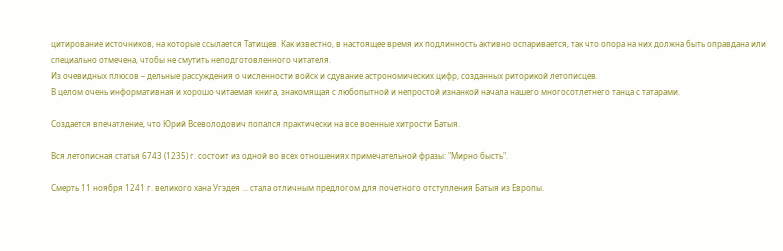цитирование источников, на которые ссылается Татищев. Как известно, в настоящее время их подлинность активно оспаривается, так что опора на них должна быть оправдана или специально отмечена, чтобы не смутить неподготовленного читателя.
Из очевидных плюсов – дельные рассуждения о численности войск и сдувание астрономических цифр, созданных риторикой летописцев.
В целом очень информативная и хорошо читаемая книга, знакомящая с любопытной и непростой изнанкой начала нашего многосотлетнего танца с татарами.

Создается впечатление, что Юрий Всеволодович попался практически на все военные хитрости Батыя.

Вся летописная статья 6743 (1235) г. состоит из одной во всех отношениях примечательной фразы: "Мирно бысть".

Смерть 11 ноября 1241 г. великого хана Угэдея ... стала отличным предлогом для почетного отступления Батыя из Европы.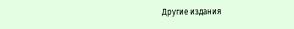Другие издания